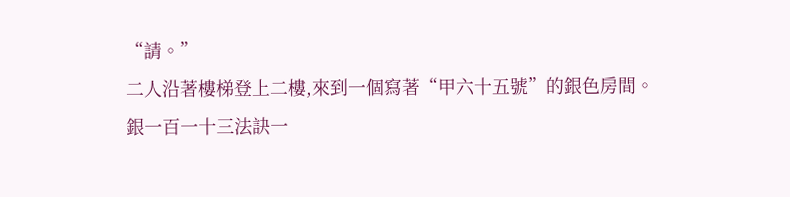“請。”
二人沿著樓梯登上二樓,來到一個寫著“甲六十五號”的銀色房間。
銀一百一十三法訣一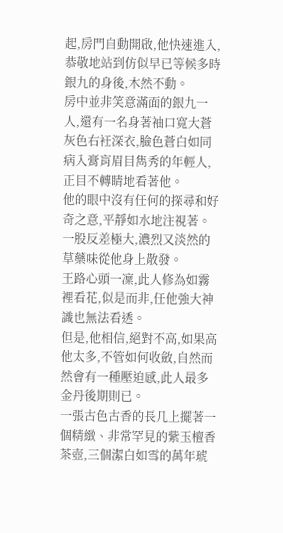起,房門自動開啟,他快速進入,恭敬地站到仿似早已等候多時銀九的身後,木然不動。
房中並非笑意滿面的銀九一人,還有一名身著袖口寬大蒼灰色右衽深衣,臉色蒼白如同病入膏肓眉目雋秀的年輕人,正目不轉睛地看著他。
他的眼中沒有任何的探尋和好奇之意,平靜如水地注視著。
一股反差極大,濃烈又淡然的草藥味從他身上散發。
王路心頭一凜,此人修為如霧裡看花,似是而非,任他強大神識也無法看透。
但是,他相信,絕對不高,如果高他太多,不管如何收斂,自然而然會有一種壓迫感,此人最多金丹後期則已。
一張古色古香的長几上擺著一個精緻、非常罕見的紫玉檀香茶壺,三個潔白如雪的萬年琥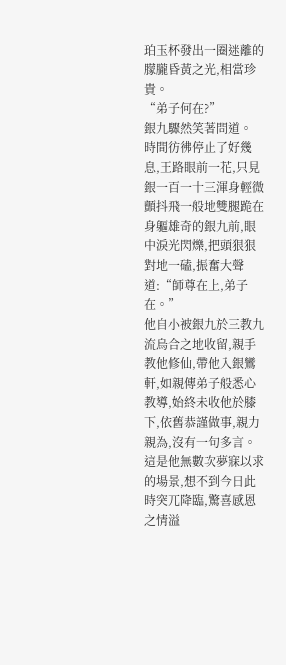珀玉杯發出一圈迷離的朦朧昏黃之光,相當珍貴。
“弟子何在?”
銀九驟然笑著問道。
時間彷彿停止了好幾息,王路眼前一花,只見銀一百一十三渾身輕微顫抖飛一般地雙腿跪在身軀雄奇的銀九前,眼中淚光閃爍,把頭狠狠對地一磕,振奮大聲道:“師尊在上,弟子在。”
他自小被銀九於三教九流烏合之地收留,親手教他修仙,帶他入銀鸞軒,如親傳弟子般悉心教導,始終未收他於膝下,依舊恭謹做事,親力親為,沒有一句多言。
這是他無數次夢寐以求的場景,想不到今日此時突兀降臨,驚喜感恩之情溢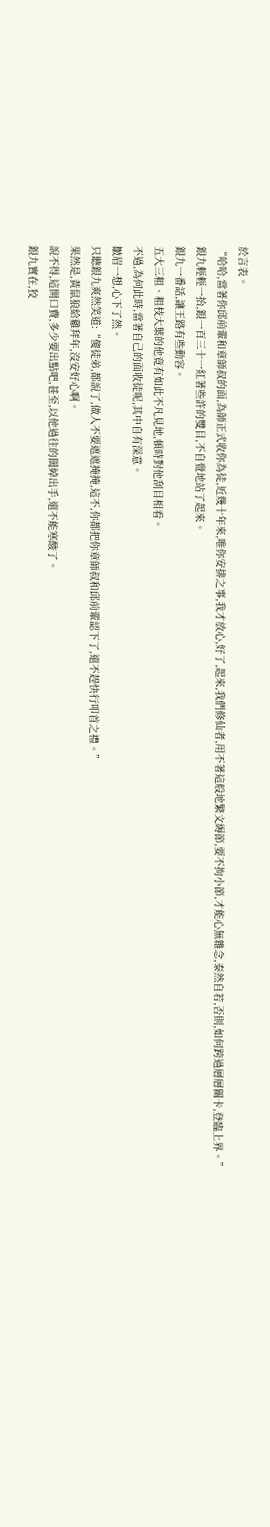於言表。
“哈哈,當著你邱前輩和章師叔的面,為師正式收你為徒,近幾十年來,唯你安排之事,我才放心,好了,起來,我們修仙者,用不著這般地繁文縟節,要不拘小節,才能心無雜念,泰然自若,否則,如何跨過層層關卡,登臨上界。”
銀九輕輕一抬,銀一百三十一紅著些許的雙目,不自覺地站了起來。
銀九一番話,讓王路有些動容。
五大三粗、粗枝大葉的他竟有如此不凡見地,頓時對他刮目相看。
不過,為何此時,當著自己的面收徒呢,其中自有深意。
皺眉一想,心下了然。
只聽銀九爽然笑道:“傻徒弟,都說了,做人不要遮遮掩掩,這不,你都把你章師叔和邱前輩認下了,還不趕快行叩首之禮。”
果然是,黃鼠狼給雞拜年,沒安好心啊。
說不得,這開口費,多少要出點吧,甚至,以他過往的闊綽出手,還不能寒酸了。
銀九實在,狡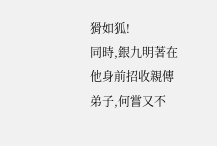猾如狐!
同時,銀九明著在他身前招收親傳弟子,何嘗又不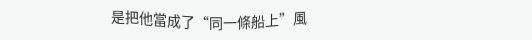是把他當成了“同一條船上”風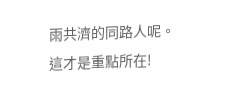雨共濟的同路人呢。
這才是重點所在!